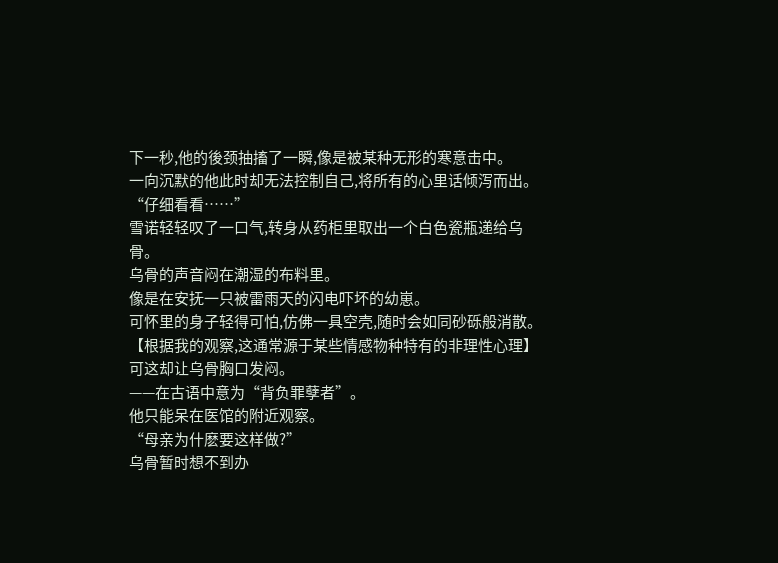下一秒,他的後颈抽搐了一瞬,像是被某种无形的寒意击中。
一向沉默的他此时却无法控制自己,将所有的心里话倾泻而出。
“仔细看看……”
雪诺轻轻叹了一口气,转身从药柜里取出一个白色瓷瓶递给乌骨。
乌骨的声音闷在潮湿的布料里。
像是在安抚一只被雷雨天的闪电吓坏的幼崽。
可怀里的身子轻得可怕,仿佛一具空壳,随时会如同砂砾般消散。
【根据我的观察,这通常源于某些情感物种特有的非理性心理】
可这却让乌骨胸口发闷。
——在古语中意为“背负罪孽者”。
他只能呆在医馆的附近观察。
“母亲为什麽要这样做?”
乌骨暂时想不到办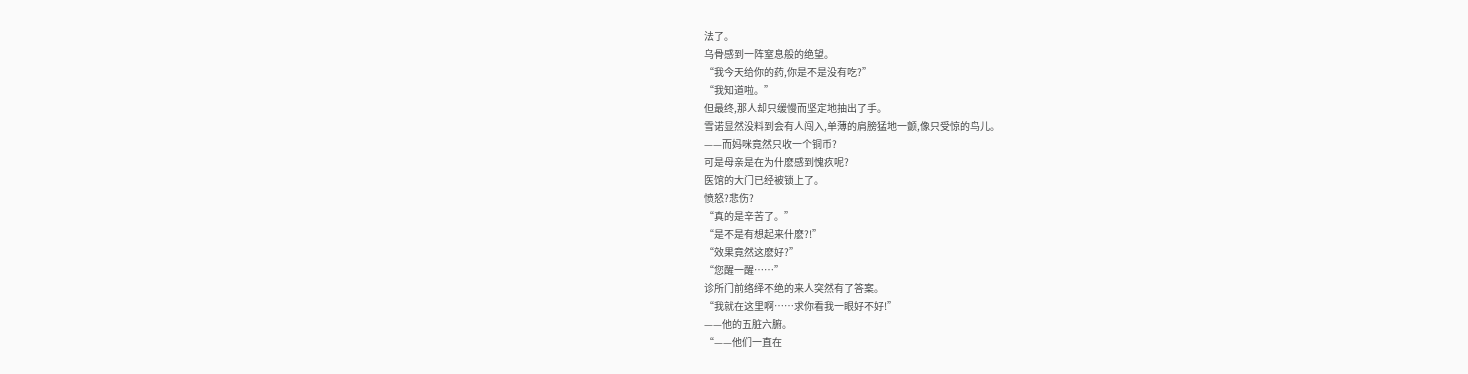法了。
乌骨感到一阵窒息般的绝望。
“我今天给你的药,你是不是没有吃?”
“我知道啦。”
但最终,那人却只缓慢而坚定地抽出了手。
雪诺显然没料到会有人闯入,单薄的肩膀猛地一颤,像只受惊的鸟儿。
——而妈咪竟然只收一个铜币?
可是母亲是在为什麽感到愧疚呢?
医馆的大门已经被锁上了。
愤怒?悲伤?
“真的是辛苦了。”
“是不是有想起来什麽?!”
“效果竟然这麽好?”
“您醒一醒……”
诊所门前络绎不绝的来人突然有了答案。
“我就在这里啊……求你看我一眼好不好!”
——他的五脏六腑。
“——他们一直在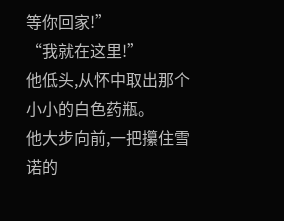等你回家!”
“我就在这里!”
他低头,从怀中取出那个小小的白色药瓶。
他大步向前,一把攥住雪诺的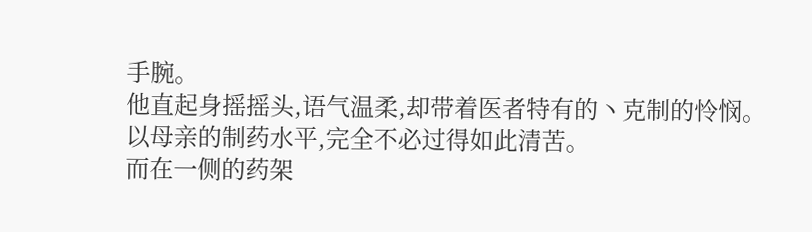手腕。
他直起身摇摇头,语气温柔,却带着医者特有的丶克制的怜悯。
以母亲的制药水平,完全不必过得如此清苦。
而在一侧的药架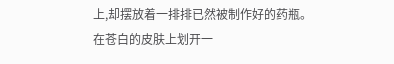上,却摆放着一排排已然被制作好的药瓶。
在苍白的皮肤上划开一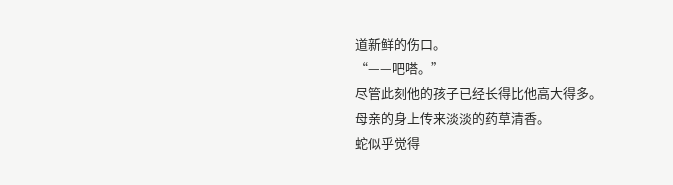道新鲜的伤口。
“——吧嗒。”
尽管此刻他的孩子已经长得比他高大得多。
母亲的身上传来淡淡的药草清香。
蛇似乎觉得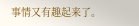事情又有趣起来了。